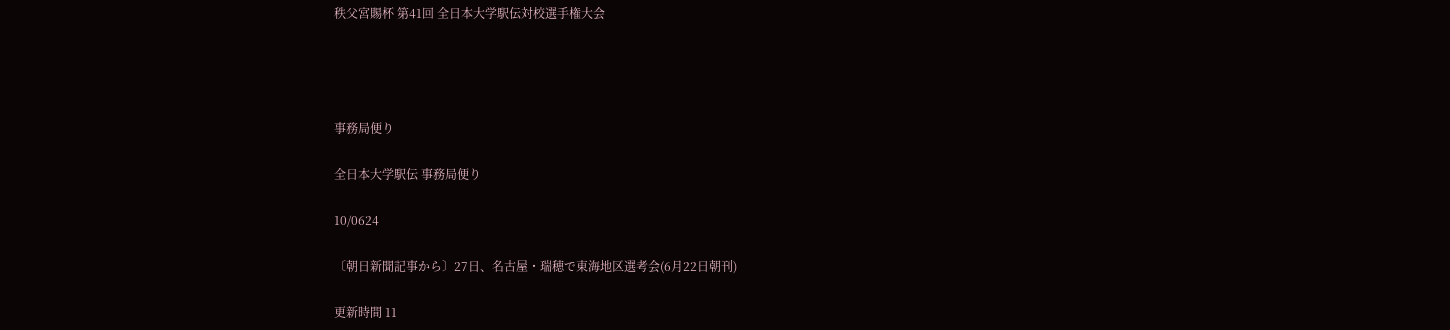秩父宮賜杯 第41回 全日本大学駅伝対校選手権大会




事務局便り

全日本大学駅伝 事務局便り

10/0624

〔朝日新聞記事から〕27日、名古屋・瑞穂で東海地区選考会(6月22日朝刊)

更新時間 11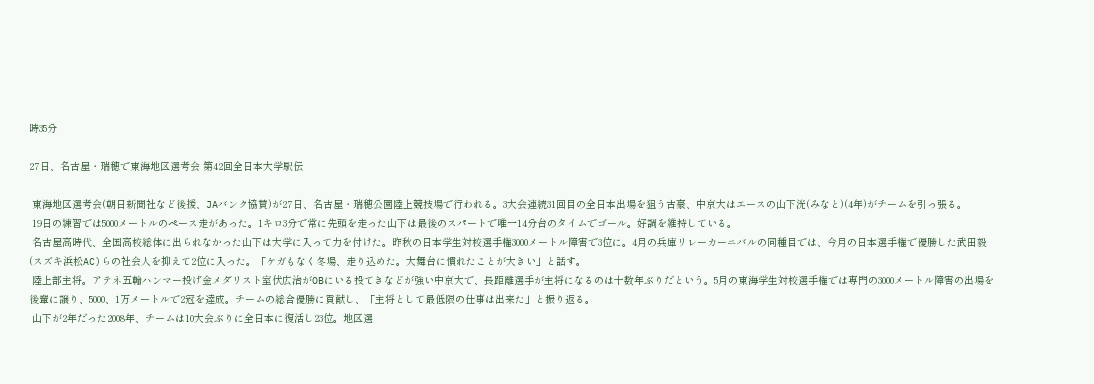時35分

27日、名古屋・瑞穂で東海地区選考会 第42回全日本大学駅伝

 東海地区選考会(朝日新聞社など後援、JAバンク協賛)が27日、名古屋・瑞穂公園陸上競技場で行われる。3大会連続31回目の全日本出場を狙う古豪、中京大はエースの山下洸(みなと)(4年)がチームを引っ張る。
 19日の練習では5000メートルのペース走があった。1キロ3分で常に先頭を走った山下は最後のスパートで唯一14分台のタイムでゴール。好調を維持している。
 名古屋高時代、全国高校総体に出られなかった山下は大学に入って力を付けた。昨秋の日本学生対校選手権3000メートル障害で3位に。4月の兵庫リレーカーニバルの同種目では、今月の日本選手権で優勝した武田毅(スズキ浜松AC)らの社会人を抑えて2位に入った。「ケガもなく冬場、走り込めた。大舞台に慣れたことが大きい」と話す。
 陸上部主将。アテネ五輪ハンマー投げ金メダリスト室伏広治がOBにいる投てきなどが強い中京大で、長距離選手が主将になるのは十数年ぶりだという。5月の東海学生対校選手権では専門の3000メートル障害の出場を後輩に譲り、5000、1万メートルで2冠を達成。チームの総合優勝に貢献し、「主将として最低限の仕事は出来た」と振り返る。
 山下が2年だった2008年、チームは10大会ぶりに全日本に復活し23位。地区選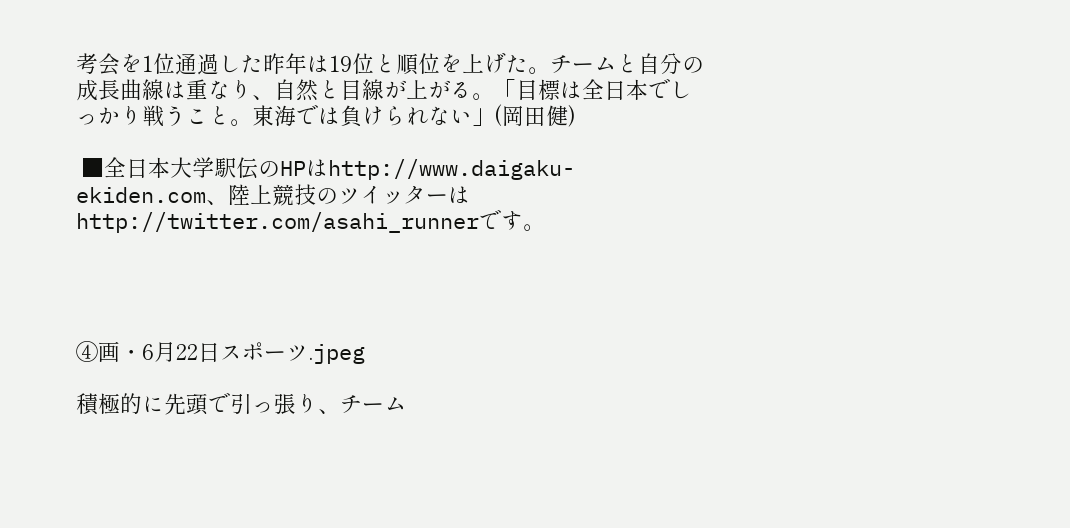考会を1位通過した昨年は19位と順位を上げた。チームと自分の成長曲線は重なり、自然と目線が上がる。「目標は全日本でしっかり戦うこと。東海では負けられない」(岡田健)

 ■全日本大学駅伝のHPはhttp://www.daigaku-ekiden.com、陸上競技のツイッターはhttp://twitter.com/asahi_runnerです。




④画・6月22日スポーツ.jpeg

積極的に先頭で引っ張り、チーム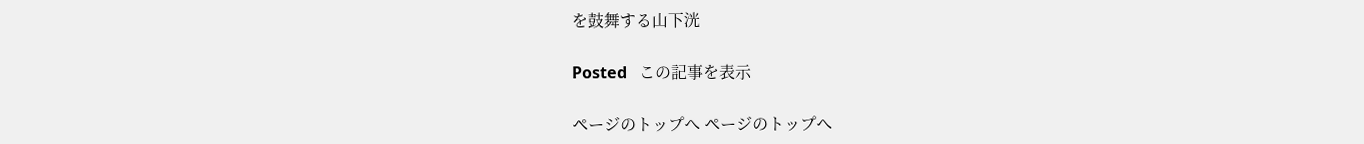を鼓舞する山下洸

Posted   この記事を表示

ページのトップへ ページのトップへ